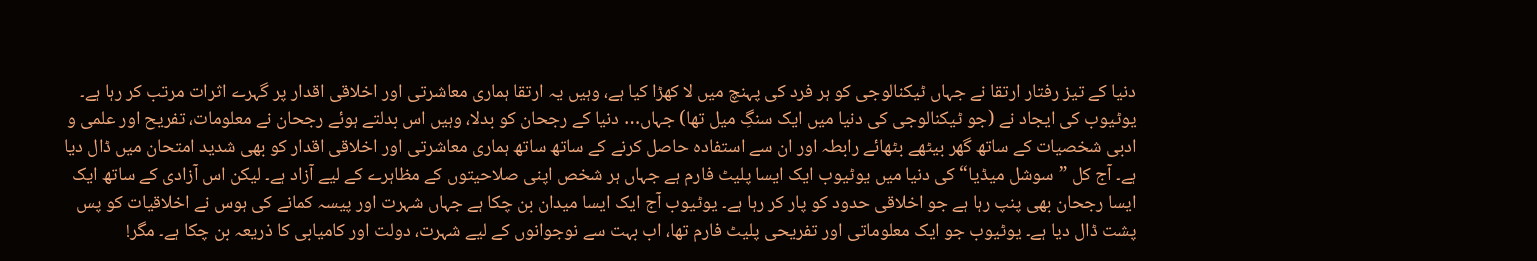دنیا کے تیز رفتار ارتقا نے جہاں ٹیکنالوجی کو ہر فرد کی پہنچ میں لا کھڑا کیا ہے، وہیں یہ ارتقا ہماری معاشرتی اور اخلاقی اقدار پر گہرے اثرات مرتب کر رہا ہے۔ یوٹیوب کی ایجاد نے (جو ٹیکنالوجی کی دنیا میں ایک سنگِ میل تھا) جہاں… دنیا کے رجحان کو بدلا، وہیں اس بدلتے ہوئے رجحان نے معلومات، تفریح اور علمی و ادبی شخصیات کے ساتھ گھر بیٹھے بٹھائے رابطہ اور ان سے استفادہ حاصل کرنے کے ساتھ ساتھ ہماری معاشرتی اور اخلاقی اقدار کو بھی شدید امتحان میں ڈال دیا ہے۔ آج کل ”سوشل میڈیا“ کی دنیا میں یوٹیوب ایک ایسا پلیٹ فارم ہے جہاں ہر شخص اپنی صلاحیتوں کے مظاہرے کے لیے آزاد ہے۔ لیکن اس آزادی کے ساتھ ایک ایسا رجحان بھی پنپ رہا ہے جو اخلاقی حدود کو پار کر رہا ہے۔ یوٹیوب آج ایک ایسا میدان بن چکا ہے جہاں شہرت اور پیسہ کمانے کی ہوس نے اخلاقیات کو پس پشت ڈال دیا ہے۔ یوٹیوب جو ایک معلوماتی اور تفریحی پلیٹ فارم تھا، اب بہت سے نوجوانوں کے لیے شہرت، دولت اور کامیابی کا ذریعہ بن چکا ہے۔ مگر!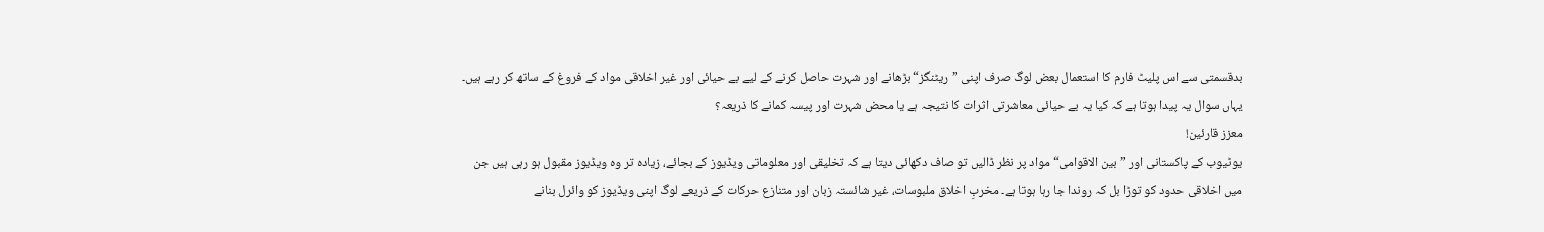بدقسمتی سے اس پلیٹ فارم کا استعمال بعض لوگ صرف اپنی ”ریٹنگز“ بڑھانے اور شہرت حاصل کرنے کے لیے بے حیائی اور غیر اخلاقی مواد کے فروغ کے ساتھ کر رہے ہیں۔ یہاں سوال یہ پیدا ہوتا ہے کہ کیا یہ بے حیائی معاشرتی اثرات کا نتیجہ ہے یا محض شہرت اور پیسہ کمانے کا ذریعہ؟
معزز قارئین!
یوٹیوب کے پاکستانی اور ”بین الاقوامی“ مواد پر نظر ڈالیں تو صاف دکھائی دیتا ہے کہ تخلیقی اور معلوماتی ویڈیوز کے بجائے، زیادہ تر وہ ویڈیوز مقبول ہو رہی ہیں جن میں اخلاقی حدود کو توڑا بل کہ روندا جا رہا ہوتا ہے۔ مخربِ اخلاق ملبوسات، غیر شائستہ زبان اور متنازع حرکات کے ذریعے لوگ اپنی ویڈیوز کو وائرل بنانے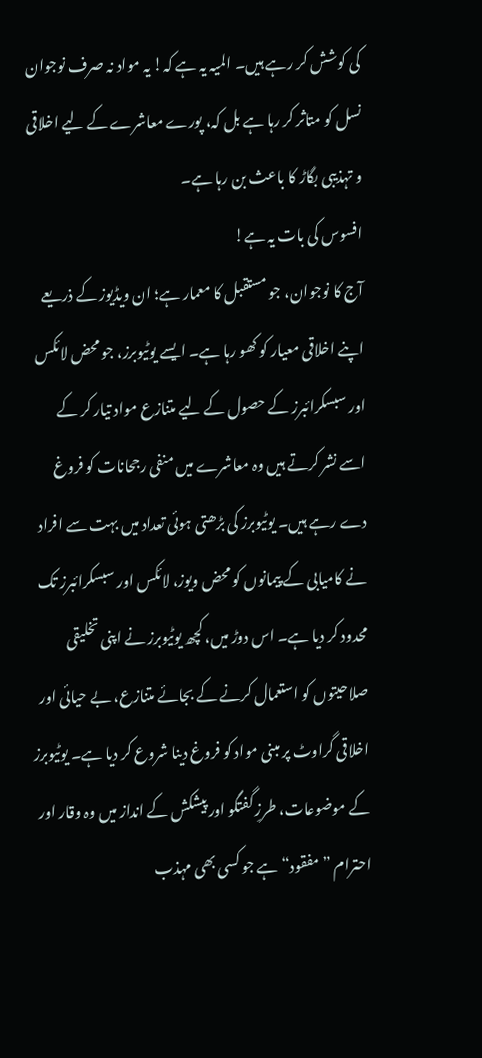کی کوشش کر رہے ہیں۔ المیہ یہ ہے کہ! یہ مواد نہ صرف نوجوان نسل کو متاثر کر رہا ہے بل کہ، پورے معاشرے کے لیے اخلاقی و تہذیبی بگاڑ کا باعث بن رہا ہے۔
افسوس کی بات یہ ہے!
آج کا نوجوان، جو مستقبل کا معمار ہے؛ ان ویڈیوز کے ذریعے اپنے اخلاقی معیار کو کھو رہا ہے۔ ایسے یوٹیوبرز، جو محض لائکس اور سبسکرائبرز کے حصول کے لیے متنازع مواد تیار کر کے اسے نشر کرتے ہیں وہ معاشرے میں منفی رجحانات کو فروغ دے رہے ہیں۔ یوٹیوبرز کی بڑھتی ہوئی تعداد میں بہت سے افراد نے کامیابی کے پیمانوں کو محض ویوز، لائکس اور سبسکرائبرز تک محدود کر دیا ہے۔ اس دوڑ میں، کچھ یوٹیوبرز نے اپنی تخلیقی صلاحیتوں کو استعمال کرنے کے بجائے متنازع، بے حیائی اور اخلاقی گراوٹ پر مبنی مواد کو فروغ دینا شروع کر دیا ہے۔ یوٹیوبرز کے موضوعات، طرزِ گفتگو اور پیشکش کے انداز میں وہ وقار اور احترام ”مفقود“ ہے جو کسی بھی مہذب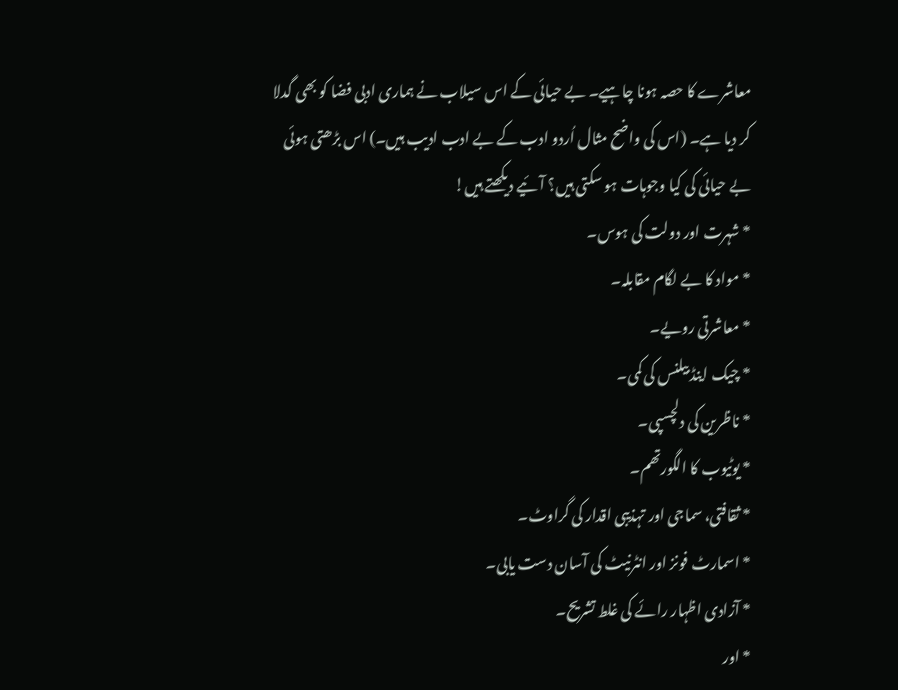معاشرے کا حصہ ہونا چاہیے۔ بے حیائی کے اس سیلاب نے ہماری ادبی فضا کو بھی گدلا کر دیا ہے۔ (اس کی واضح مثال اُردو ادب کے بے ادب ادیب ہیں۔) اس بڑھتی ہوئی بے حیائی کی کیا وجوہات ہو سکتی ہیں؟ آئیے دیکھتے ہیں!
* شہرت اور دولت کی ہوس۔
* مواد کا بے لگام مقابلہ۔
* معاشرتی رویے۔
* چیک اینڈ بیلنس کی کمی۔
* ناظرین کی دلچسپی۔
* یوٹیوب کا الگورتھم۔
* ثقافتی، سماجی اور تہذیبی اقدار کی گراوٹ۔
* اسمارٹ فونز اور انٹرنیٹ کی آسان دست یابی۔
* آزادی اظہار رائے کی غلط تشریح۔
* اور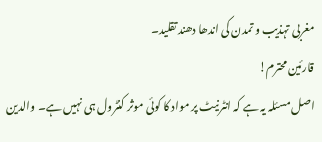مغربی تہذیب و تمدن کی اندھا دھند تقلید۔
قارئین محترم!
اصل مسئلہ یہ ہے کہ انٹرنیٹ پر مواد کا کوئی موثر کنٹرول ہی نہیں ہے۔ والدین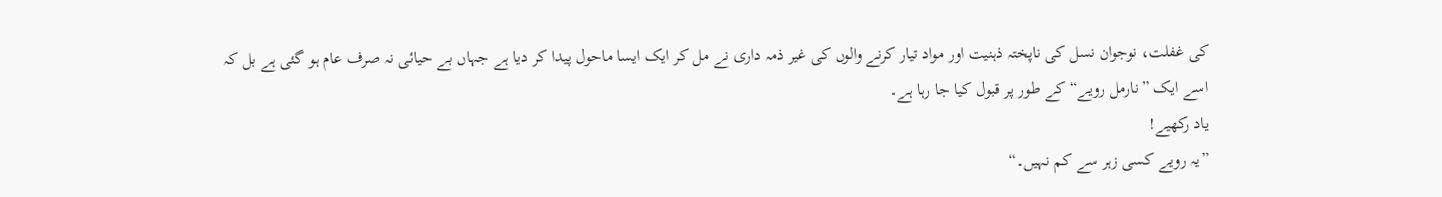کی غفلت، نوجوان نسل کی ناپختہ ذہنیت اور مواد تیار کرنے والوں کی غیر ذمہ داری نے مل کر ایک ایسا ماحول پیدا کر دیا ہے جہاں بے حیائی نہ صرف عام ہو گئی ہے بل کہ اسے ایک ”نارمل رویے“ کے طور پر قبول کیا جا رہا ہے۔
یاد رکھیے!
”یہ رویے کسی زہر سے کم نہیں۔“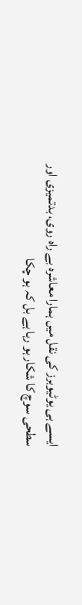ایسے ہی یوٹیوبرز کی نقل میں ہمارا معاشرہ بے راہ روی، بدتمیزی اور سطحی سوچ کا شکار ہو رہا ہے بل کہ ہو چکا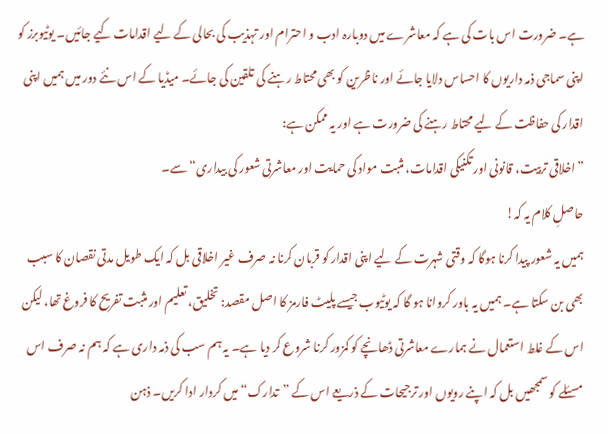ہے۔ ضرورت اس بات کی ہے کہ معاشرے میں دوبارہ ادب و احترام اور تہذیب کی بحالی کے لیے اقدامات کیے جائیں۔ یوٹیوبرز کو اپنی سماجی ذمہ داریوں کا احساس دلایا جائے اور ناظرین کو بھی محتاط رہنے کی تلقین کی جائے۔ میڈیا کے اس نئے دور میں ہمیں اپنی اقدار کی حفاظت کے لیے محتاط رہنے کی ضرورت ہے اور یہ ممکن ہے:
”اخلاقی تربیت، قانونی اور تکنیکی اقدامات، مثبت مواد کی حمایت اور معاشرتی شعور کی بیداری“ سے۔
حاصلِ کلام یہ کہ!
ہمیں یہ شعور پیدا کرنا ہوگا کہ وقتی شہرت کے لیے اپنی اقدار کو قربان کرنا نہ صرف غیر اخلاقی بل کہ ایک طویل مدتی نقصان کا سبب بھی بن سکتا ہے۔ ہمیں یہ باور کروانا ہو گا کہ یوٹیوب جیسے پلیٹ فارمز کا اصل مقصد: تخلیق، تعلیم اور مثبت تفریح کا فروغ تھا، لیکن اس کے غلط استعمال نے ہمارے معاشرتی ڈھانچے کو کمزور کرنا شروع کر دیا ہے۔ یہ ہم سب کی ذمہ داری ہے کہ ہم نہ صرف اس مسئلے کو سمجھیں بل کہ اپنے رویوں اور ترجیحات کے ذریعے اس کے ”تدارک“ میں کردار ادا کریں۔ ذہن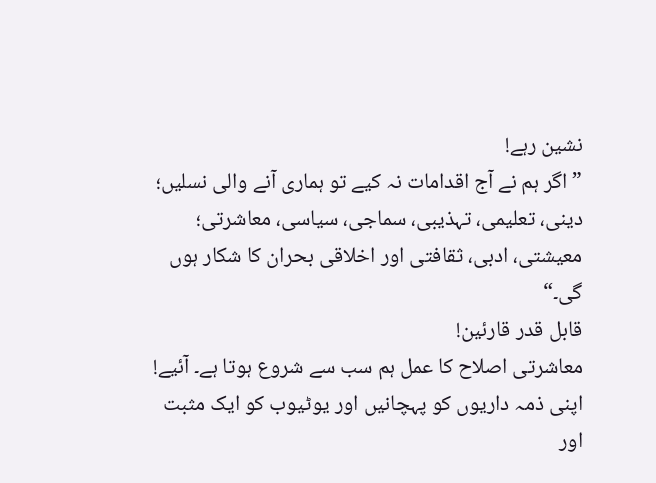نشین رہے!
”اگر ہم نے آج اقدامات نہ کیے تو ہماری آنے والی نسلیں؛ دینی، تعلیمی، تہذیبی، سماجی، سیاسی، معاشرتی؛ معیشتی، ادبی، ثقافتی اور اخلاقی بحران کا شکار ہوں گی۔“
قابل قدر قارئین!
معاشرتی اصلاح کا عمل ہم سب سے شروع ہوتا ہے۔ آئیے! اپنی ذمہ داریوں کو پہچانیں اور یوٹیوب کو ایک مثبت اور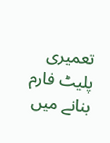تعمیری پلیٹ فارم بنانے میں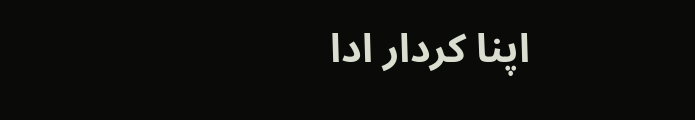اپنا کردار ادا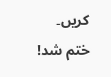کریں۔
ختم شد!